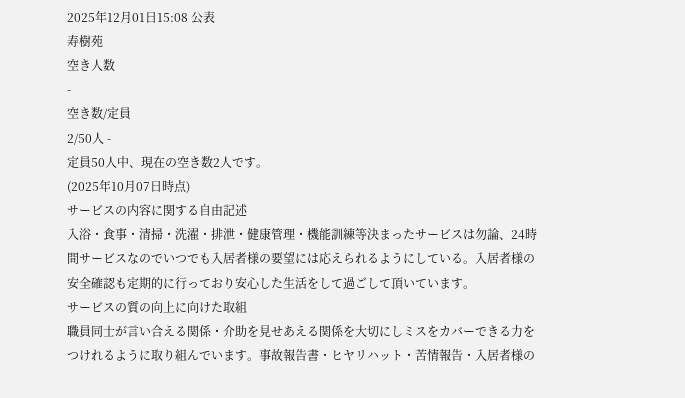2025年12月01日15:08 公表
寿樹苑
空き人数
-
空き数/定員
2/50人 -
定員50人中、現在の空き数2人です。
(2025年10月07日時点)
サービスの内容に関する自由記述
入浴・食事・清掃・洗濯・排泄・健康管理・機能訓練等決まったサービスは勿論、24時間サービスなのでいつでも入居者様の要望には応えられるようにしている。入居者様の安全確認も定期的に行っており安心した生活をして過ごして頂いています。
サービスの質の向上に向けた取組
職員同士が言い合える関係・介助を見せあえる関係を大切にしミスをカバーできる力をつけれるように取り組んでいます。事故報告書・ヒヤリハット・苦情報告・入居者様の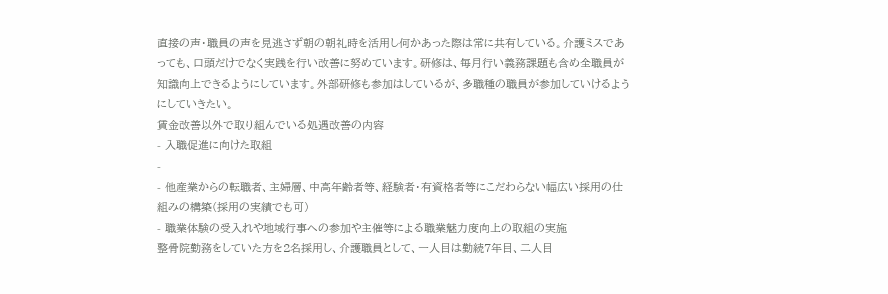直接の声・職員の声を見逃さず朝の朝礼時を活用し何かあった際は常に共有している。介護ミスであっても、口頭だけでなく実践を行い改善に努めています。研修は、毎月行い義務課題も含め全職員が知識向上できるようにしています。外部研修も参加はしているが、多職種の職員が参加していけるようにしていきたい。
賃金改善以外で取り組んでいる処遇改善の内容
- 入職促進に向けた取組
-
- 他産業からの転職者、主婦層、中高年齢者等、経験者・有資格者等にこだわらない幅広い採用の仕組みの構築(採用の実績でも可)
- 職業体験の受入れや地域行事への参加や主催等による職業魅力度向上の取組の実施
整骨院勤務をしていた方を2名採用し、介護職員として、一人目は勤続7年目、二人目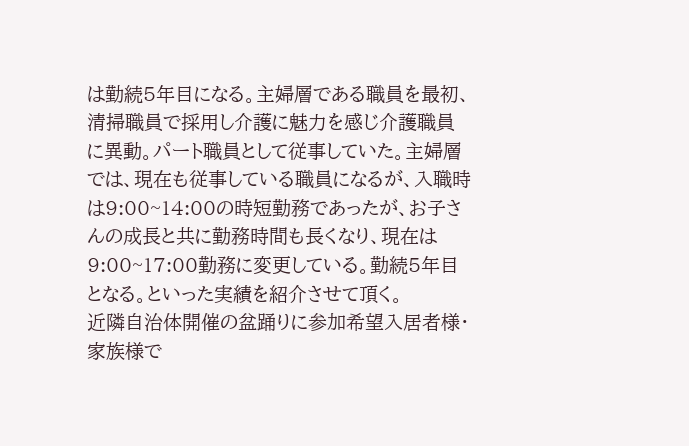は勤続5年目になる。主婦層である職員を最初、清掃職員で採用し介護に魅力を感じ介護職員に異動。パート職員として従事していた。主婦層では、現在も従事している職員になるが、入職時は9:00~14:00の時短勤務であったが、お子さんの成長と共に勤務時間も長くなり、現在は9:00~17:00勤務に変更している。勤続5年目となる。といった実績を紹介させて頂く。
近隣自治体開催の盆踊りに参加希望入居者様・家族様で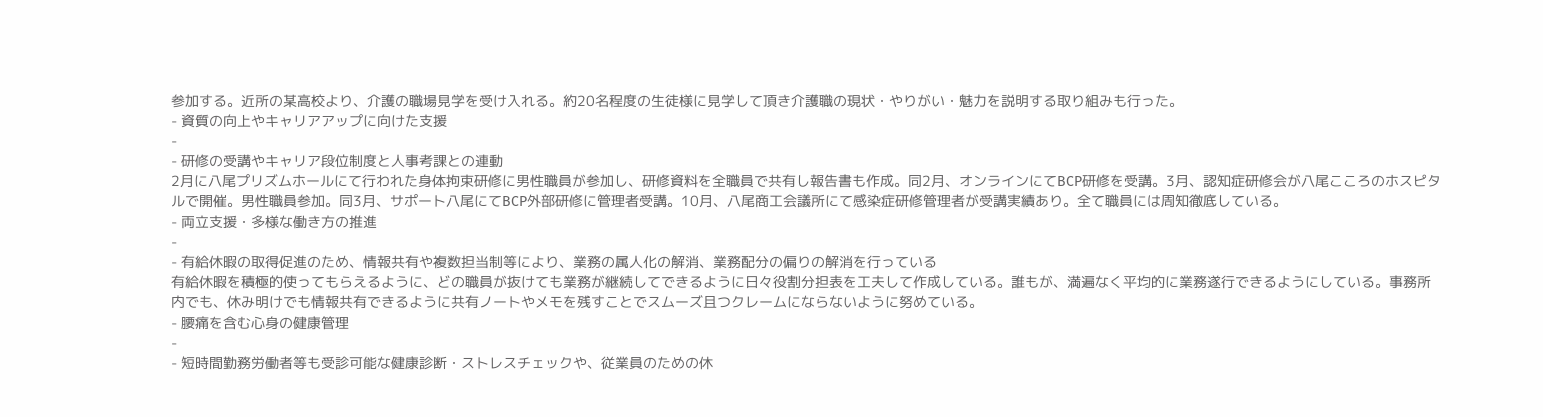参加する。近所の某高校より、介護の職場見学を受け入れる。約20名程度の生徒様に見学して頂き介護職の現状・やりがい・魅力を説明する取り組みも行った。
- 資質の向上やキャリアアップに向けた支援
-
- 研修の受講やキャリア段位制度と人事考課との連動
2月に八尾プリズムホールにて行われた身体拘束研修に男性職員が参加し、研修資料を全職員で共有し報告書も作成。同2月、オンラインにてBCP研修を受講。3月、認知症研修会が八尾こころのホスピタルで開催。男性職員参加。同3月、サポート八尾にてBCP外部研修に管理者受講。10月、八尾商工会議所にて感染症研修管理者が受講実績あり。全て職員には周知徹底している。
- 両立支援・多様な働き方の推進
-
- 有給休暇の取得促進のため、情報共有や複数担当制等により、業務の属人化の解消、業務配分の偏りの解消を行っている
有給休暇を積極的使ってもらえるように、どの職員が抜けても業務が継続してできるように日々役割分担表を工夫して作成している。誰もが、満遍なく平均的に業務遂行できるようにしている。事務所内でも、休み明けでも情報共有できるように共有ノートやメモを残すことでスムーズ且つクレームにならないように努めている。
- 腰痛を含む心身の健康管理
-
- 短時間勤務労働者等も受診可能な健康診断・ストレスチェックや、従業員のための休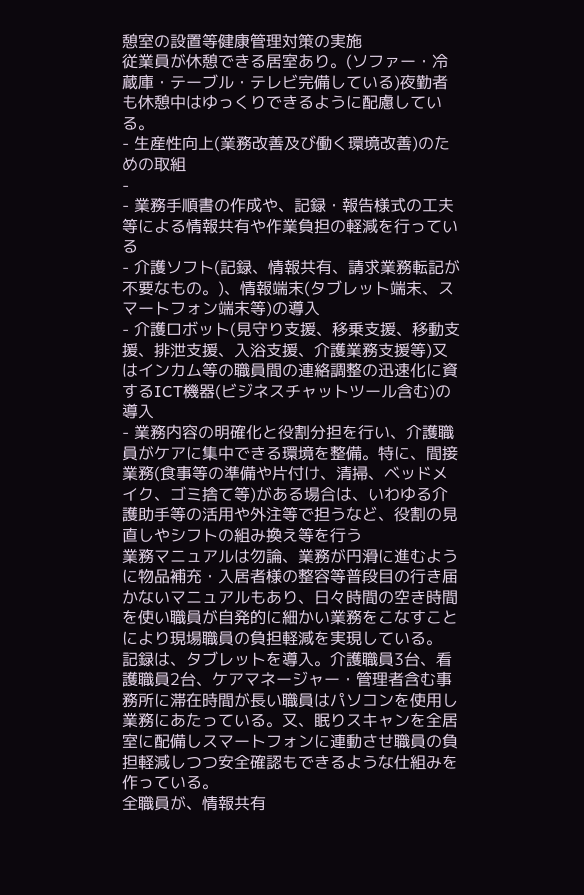憩室の設置等健康管理対策の実施
従業員が休憩できる居室あり。(ソファー・冷蔵庫・テーブル・テレビ完備している)夜勤者も休憩中はゆっくりできるように配慮している。
- 生産性向上(業務改善及び働く環境改善)のための取組
-
- 業務手順書の作成や、記録・報告様式の工夫等による情報共有や作業負担の軽減を行っている
- 介護ソフト(記録、情報共有、請求業務転記が不要なもの。)、情報端末(タブレット端末、スマートフォン端末等)の導入
- 介護ロボット(見守り支援、移乗支援、移動支援、排泄支援、入浴支援、介護業務支援等)又はインカム等の職員間の連絡調整の迅速化に資するICT機器(ビジネスチャットツール含む)の導入
- 業務内容の明確化と役割分担を行い、介護職員がケアに集中できる環境を整備。特に、間接業務(食事等の準備や片付け、清掃、ベッドメイク、ゴミ捨て等)がある場合は、いわゆる介護助手等の活用や外注等で担うなど、役割の見直しやシフトの組み換え等を行う
業務マニュアルは勿論、業務が円滑に進むように物品補充・入居者様の整容等普段目の行き届かないマニュアルもあり、日々時間の空き時間を使い職員が自発的に細かい業務をこなすことにより現場職員の負担軽減を実現している。
記録は、タブレットを導入。介護職員3台、看護職員2台、ケアマネージャー・管理者含む事務所に滞在時間が長い職員はパソコンを使用し業務にあたっている。又、眠りスキャンを全居室に配備しスマートフォンに連動させ職員の負担軽減しつつ安全確認もできるような仕組みを作っている。
全職員が、情報共有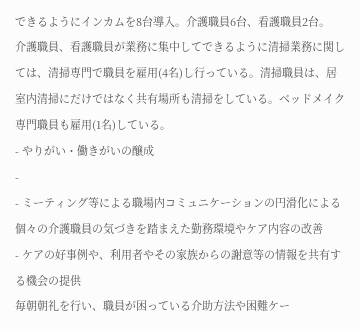できるようにインカムを8台導入。介護職員6台、看護職員2台。
介護職員、看護職員が業務に集中してできるように清掃業務に関しては、清掃専門で職員を雇用(4名)し行っている。清掃職員は、居室内清掃にだけではなく共有場所も清掃をしている。ベッドメイク専門職員も雇用(1名)している。
- やりがい・働きがいの醸成
-
- ミーティング等による職場内コミュニケーションの円滑化による個々の介護職員の気づきを踏まえた勤務環境やケア内容の改善
- ケアの好事例や、利用者やその家族からの謝意等の情報を共有する機会の提供
毎朝朝礼を行い、職員が困っている介助方法や困難ケー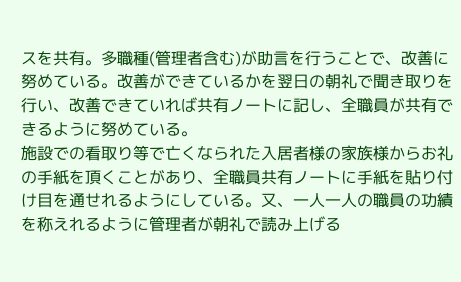スを共有。多職種(管理者含む)が助言を行うことで、改善に努めている。改善ができているかを翌日の朝礼で聞き取りを行い、改善できていれば共有ノートに記し、全職員が共有できるように努めている。
施設での看取り等で亡くなられた入居者様の家族様からお礼の手紙を頂くことがあり、全職員共有ノートに手紙を貼り付け目を通せれるようにしている。又、一人一人の職員の功績を称えれるように管理者が朝礼で読み上げる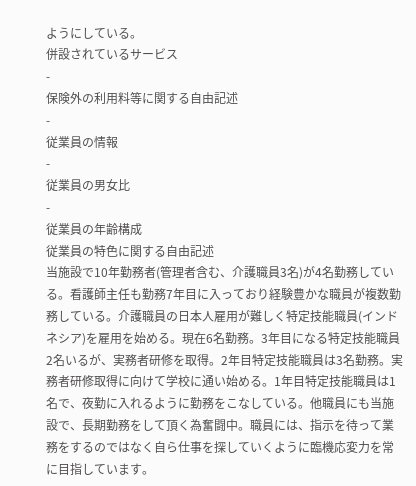ようにしている。
併設されているサービス
-
保険外の利用料等に関する自由記述
-
従業員の情報
-
従業員の男女比
-
従業員の年齢構成
従業員の特色に関する自由記述
当施設で10年勤務者(管理者含む、介護職員3名)が4名勤務している。看護師主任も勤務7年目に入っており経験豊かな職員が複数勤務している。介護職員の日本人雇用が難しく特定技能職員(インドネシア)を雇用を始める。現在6名勤務。3年目になる特定技能職員2名いるが、実務者研修を取得。2年目特定技能職員は3名勤務。実務者研修取得に向けて学校に通い始める。1年目特定技能職員は1名で、夜勤に入れるように勤務をこなしている。他職員にも当施設で、長期勤務をして頂く為奮闘中。職員には、指示を待って業務をするのではなく自ら仕事を探していくように臨機応変力を常に目指しています。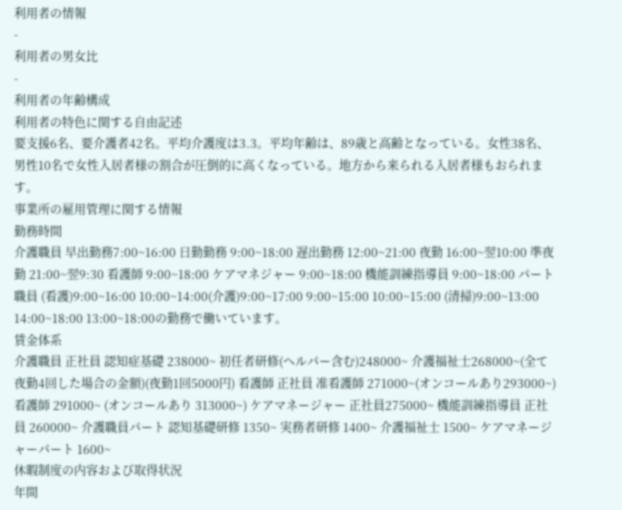利用者の情報
-
利用者の男女比
-
利用者の年齢構成
利用者の特色に関する自由記述
要支援6名、要介護者42名。平均介護度は3.3。平均年齢は、89歳と高齢となっている。女性38名、男性10名で女性入居者様の割合が圧倒的に高くなっている。地方から来られる入居者様もおられます。
事業所の雇用管理に関する情報
勤務時間
介護職員 早出勤務7:00~16:00 日勤勤務 9:00~18:00 遅出勤務 12:00~21:00 夜勤 16:00~翌10:00 準夜勤 21:00~翌9:30 看護師 9:00~18:00 ケアマネジャー 9:00~18:00 機能訓練指導員 9:00~18:00 パート職員 (看護)9:00~16:00 10:00~14:00(介護)9:00~17:00 9:00~15:00 10:00~15:00 (清掃)9:00~13:00 14:00~18:00 13:00~18:00の勤務で働いています。
賃金体系
介護職員 正社員 認知症基礎 238000~ 初任者研修(ヘルパー含む)248000~ 介護福祉士268000~(全て夜勤4回した場合の金額)(夜勤1回5000円) 看護師 正社員 准看護師 271000~(オンコールあり293000~) 看護師 291000~ (オンコールあり 313000~) ケアマネージャー 正社員275000~ 機能訓練指導員 正社員 260000~ 介護職員パート 認知基礎研修 1350~ 実務者研修 1400~ 介護福祉士 1500~ ケアマネージャーパート 1600~
休暇制度の内容および取得状況
年間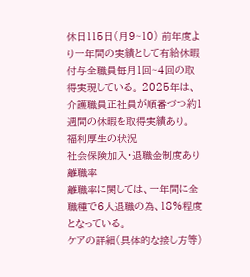休日115日(月9~10) 前年度より一年間の実績として有給休暇付与全職員毎月1回~4回の取得実現している。 2025年は、介護職員正社員が順番づつ約1週間の休暇を取得実績あり。
福利厚生の状況
社会保険加入・退職金制度あり
離職率
離職率に関しては、一年間に全職種で6人退職の為、18%程度となっている。
ケアの詳細(具体的な接し方等)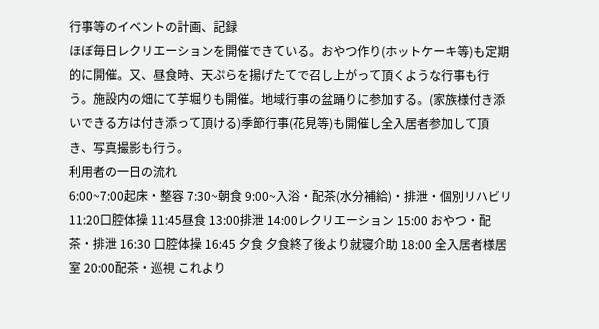行事等のイベントの計画、記録
ほぼ毎日レクリエーションを開催できている。おやつ作り(ホットケーキ等)も定期的に開催。又、昼食時、天ぷらを揚げたてで召し上がって頂くような行事も行う。施設内の畑にて芋堀りも開催。地域行事の盆踊りに参加する。(家族様付き添いできる方は付き添って頂ける)季節行事(花見等)も開催し全入居者参加して頂き、写真撮影も行う。
利用者の一日の流れ
6:00~7:00起床・整容 7:30~朝食 9:00~入浴・配茶(水分補給)・排泄・個別リハビリ 11:20口腔体操 11:45昼食 13:00排泄 14:00レクリエーション 15:00 おやつ・配茶・排泄 16:30 口腔体操 16:45 夕食 夕食終了後より就寝介助 18:00 全入居者様居室 20:00配茶・巡視 これより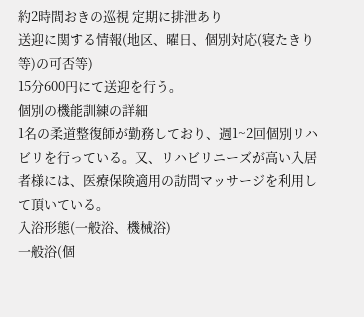約2時間おきの巡視 定期に排泄あり
送迎に関する情報(地区、曜日、個別対応(寝たきり等)の可否等)
15分600円にて送迎を行う。
個別の機能訓練の詳細
1名の柔道整復師が勤務しており、週1~2回個別リハビリを行っている。又、リハビリニーズが高い入居者様には、医療保険適用の訪問マッサージを利用して頂いている。
入浴形態(一般浴、機械浴)
一般浴(個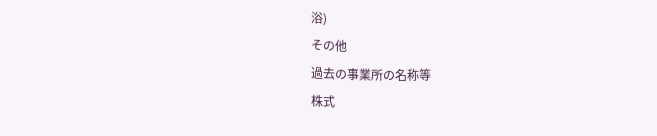浴)
その他
過去の事業所の名称等
株式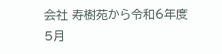会社 寿樹苑から令和6年度5月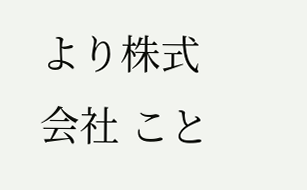より株式会社 こと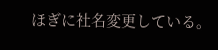ほぎに社名変更している。